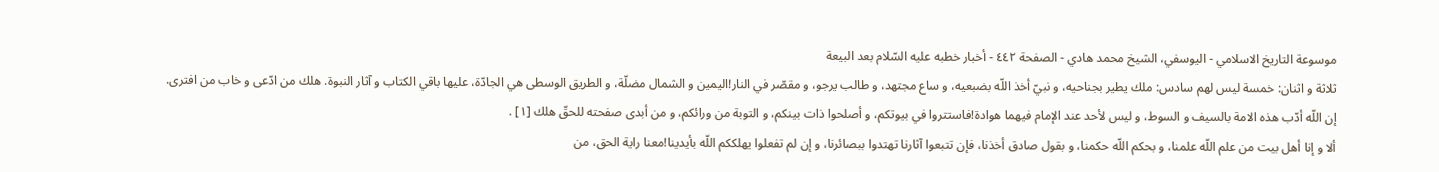موسوعة التاريخ الاسلامي - اليوسفي، الشيخ محمد هادي - الصفحة ٤٤٢ - أخبار خطبه عليه السّلام بعد البيعة
ثلاثة و اثنان: خمسة ليس لهم سادس: ملك يطير بجناحيه، و نبيّ أخذ اللّه بضبعيه، و ساع مجتهد، و طالب يرجو، و مقصّر في النار!اليمين و الشمال مضلّة، و الطريق الوسطى هي الجادّة، عليها باقي الكتاب و آثار النبوة. هلك من ادّعى و خاب من افترى.
إن اللّه أدّب هذه الامة بالسيف و السوط، و ليس لأحد عند الإمام فيهما هوادة!فاستتروا في بيوتكم، و أصلحوا ذات بينكم، و التوبة من ورائكم، و من أبدى صفحته للحقّ هلك [١] .
ألا و إنا أهل بيت من علم اللّه علمنا، و بحكم اللّه حكمنا، و بقول صادق أخذنا، فإن تتبعوا آثارنا تهتدوا ببصائرنا، و إن لم تفعلوا يهلككم اللّه بأيدينا!معنا راية الحق، من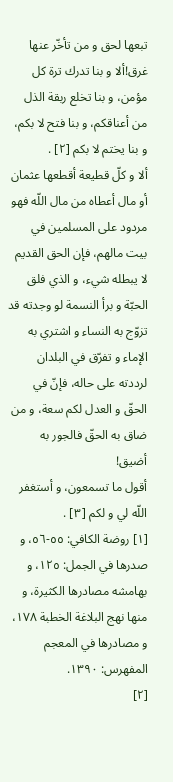تبعها لحق و من تأخّر عنها غرق!ألا و بنا تدرك ترة كل مؤمن، و بنا تخلع ربقة الذل من أعناقكم، و بنا فتح لا بكم، و بنا يختم لا بكم [٢] .
ألا و كلّ قطيعة أقطعها عثمان أو مال أعطاه من مال اللّه فهو مردود على المسلمين في بيت مالهم، فإن الحق القديم لا يبطله شيء، و الذي فلق الحبّة و برأ النسمة لو وجدته قد تزوّج به النساء و اشتري به الإماء و تفرّق في البلدان لرددته على حاله، فإنّ في الحقّ و العدل لكم سعة، و من ضاق به الحقّ فالجور به أضيق!
أقول ما تسمعون، و أستغفر اللّه لي و لكم [٣] .
[١] روضة الكافي: ٥٥-٥٦، و صدرها في الجمل: ١٢٥، و بهامشه مصادرها الكثيرة، و منها نهج البلاغة الخطبة ١٧٨، و مصادرها في المعجم المفهرس: ١٣٩٠.
[٢]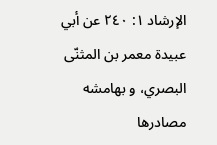الإرشاد ١: ٢٤٠ عن أبي عبيدة معمر بن المثنّى البصري، و بهامشه مصادرها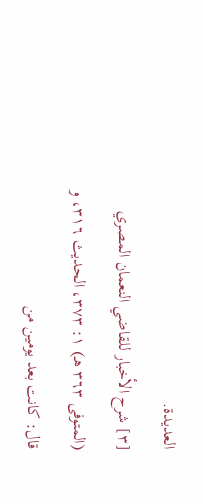العديدة.
[٣] شرح الأخبار للقاضي النعمان المصري (المتوفى ٣٦٣ هـ) ١: ٣٧٣، الحديث ٣١٦، و قال: كانت بعد يومين من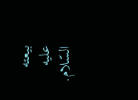بيعته عليه السّلام.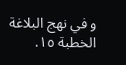و في نهج البلاغة الخطبة ١٥.